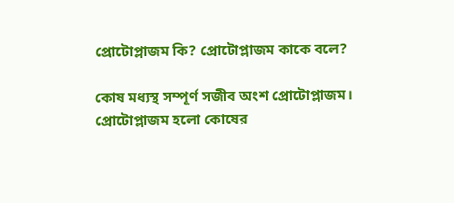প্রোটোপ্লাজম কি? প্রোটোপ্লাজম কাকে বলে?

কোষ মধ্যস্থ সম্পূর্ণ সজীব অংশ প্রোটোপ্লাজম। প্রোটোপ্লাজম হলো কোষের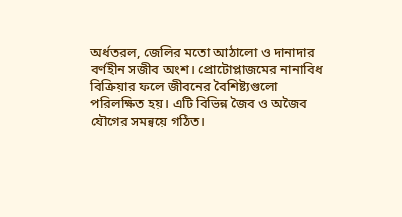অর্ধতরল, জেলির মতো আঠালো ও দানাদার বর্ণহীন সজীব অংশ। প্রোটোপ্লাজমের নানাবিধ বিক্রিয়ার ফলে জীবনের বৈশিষ্ট্যগুলো পরিলক্ষিত হয়। এটি বিভিন্ন জৈব ও অজৈব যৌগের সমন্বয়ে গঠিত।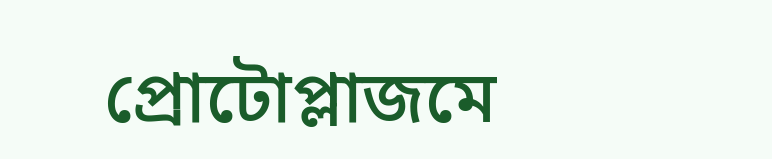প্রোটোপ্লাজমে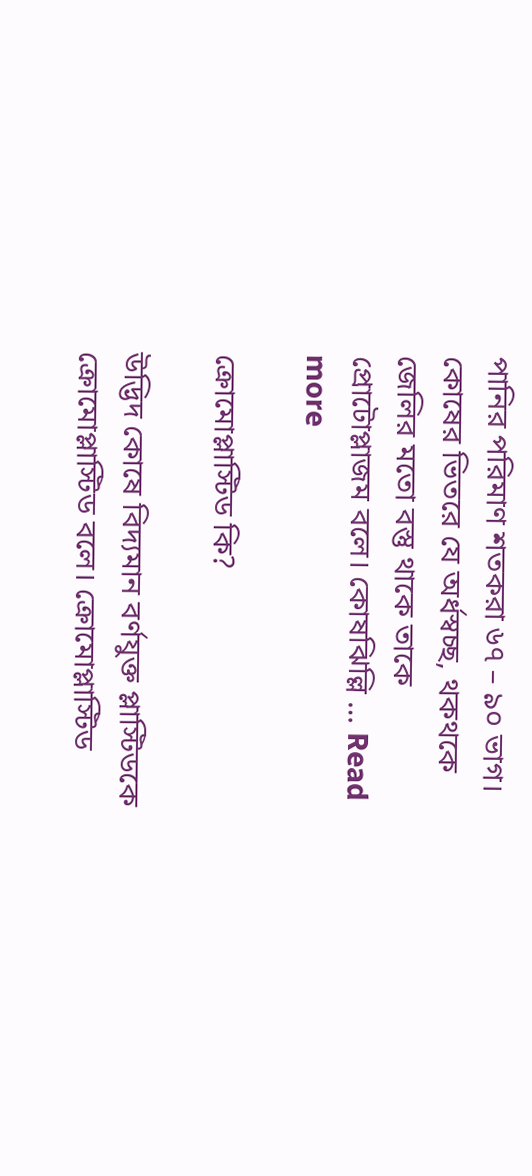পানির পরিমাণ শতকরা ৬৭ – ৯০ ভাগ। কোষের ভিতরে যে অর্ধস্বচ্ছ, থকথকে জেলির মতো বস্তু থাকে তাকে প্রোটোপ্লাজম বলে। কোষঝিল্লি … Read more

ক্রোমোপ্লাস্টিড কি?

উদ্ভিদ কোষে বিদ্যমান বর্ণযুক্ত প্লাস্টিডকে ক্রোমোপ্লাস্টিড বলে। ক্রোমোপ্লাস্টিড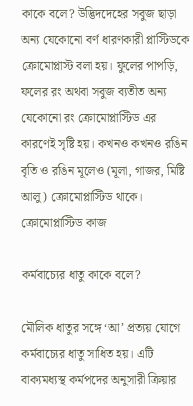কাকে বলে? উদ্ভিদদেহের সবুজ ছাড়া অন্য যেকোনো বর্ণ ধারণকারী প্লাস্টিডকে ক্রোমোপ্লাস্ট বলা হয়। ফুলের পাপড়ি, ফলের রং অথবা সবুজ ব্যতীত অন্য যেকোনো রং ক্রোমোপ্লাস্টিড এর কারণেই সৃষ্টি হয়। কখনও কখনও রঙিন বৃতি ও রঙিন মূলেও (মূলা, গাজর, মিষ্টি আলু) ক্রোমোপ্লাস্টিড থাকে। ক্রোমোপ্লাস্টিড কাজ

কর্মবাচ্যের ধাতু কাকে বলে?

মৌলিক ধাতুর সঙ্গে ‘আ’ প্রত্যয় যোগে কর্মবাচ্যের ধাতু সাধিত হয়। এটি বাক্যমধ্যস্থ কর্মপদের অনুসারী ক্রিয়ার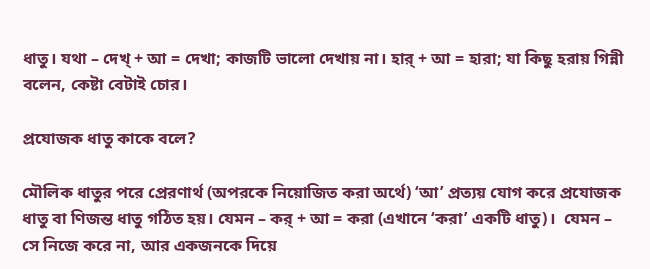ধাতু। যথা – দেখ্ + আ = দেখা; কাজটি ভালো দেখায় না। হার্ + আ = হারা; যা কিছু হরায় গিন্নী বলেন, কেষ্টা বেটাই চোর।

প্রযোজক ধাতু কাকে বলে?

মৌলিক ধাতুর পরে প্রেরণার্থ (অপরকে নিয়োজিত করা অর্থে) ‘আ’ প্রত্যয় যোগ করে প্রযোজক ধাতু বা ণিজন্ত ধাতু গঠিত হয়। যেমন – কর্ + আ = করা (এখানে ‘করা’ একটি ধাতু)।  যেমন – সে নিজে করে না, আর একজনকে দিয়ে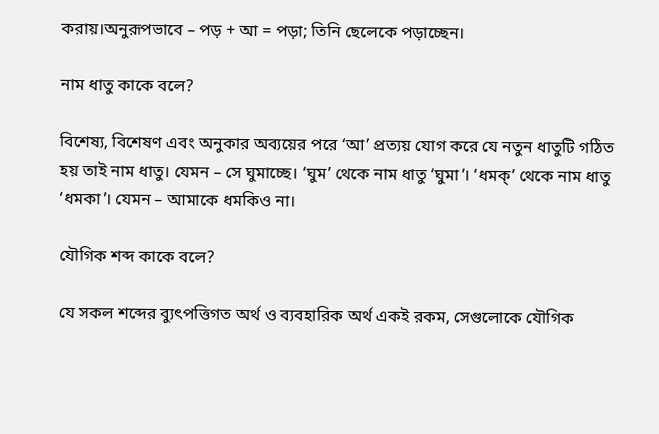করায়।অনুরূপভাবে – পড় + আ = পড়া; তিনি ছেলেকে পড়াচ্ছেন।

নাম ধাতু কাকে বলে?

বিশেষ্য, বিশেষণ এবং অনুকার অব্যয়ের পরে ‘আ’ প্রত্যয় যোগ করে যে নতুন ধাতুটি গঠিত হয় তাই নাম ধাতু। যেমন – সে ঘুমাচ্ছে। ‘ঘুম’ থেকে নাম ধাতু ‘ঘুমা’। ‘ধমক্’ থেকে নাম ধাতু ‘ধমকা’। যেমন – আমাকে ধমকিও না।

যৌগিক শব্দ কাকে বলে?

যে সকল শব্দের ব্যুৎপত্তিগত অর্থ ও ব্যবহারিক অর্থ একই রকম, সেগুলোকে যৌগিক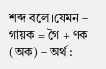শব্দ বলে।যেমন – গায়ক = গৈ + ণক (অক) – অর্থ :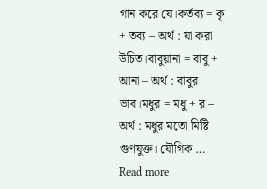গান করে যে।কর্তব্য = কৃ + তব্য – অর্থ : যা করা উচিত।বাবুয়ানা = বাবু + আনা – অর্থ : বাবুর ভাব।মধুর = মধু + র – অর্থ : মধুর মতো মিষ্টি গুণযুক্ত। যৌগিক … Read more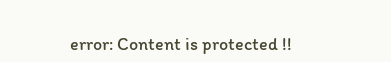error: Content is protected !!